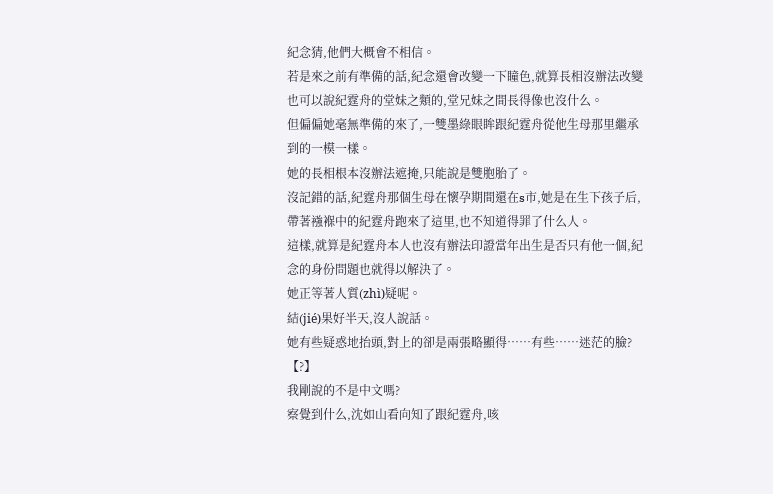紀念猜,他們大概會不相信。
若是來之前有準備的話,紀念還會改變一下瞳色,就算長相沒辦法改變也可以說紀霆舟的堂妹之類的,堂兄妹之間長得像也沒什么。
但偏偏她毫無準備的來了,一雙墨綠眼眸跟紀霆舟從他生母那里繼承到的一模一樣。
她的長相根本沒辦法遮掩,只能說是雙胞胎了。
沒記錯的話,紀霆舟那個生母在懷孕期間還在s市,她是在生下孩子后,帶著襁褓中的紀霆舟跑來了這里,也不知道得罪了什么人。
這樣,就算是紀霆舟本人也沒有辦法印證當年出生是否只有他一個,紀念的身份問題也就得以解決了。
她正等著人質(zhì)疑呢。
結(jié)果好半天,沒人說話。
她有些疑惑地抬頭,對上的卻是兩張略顯得……有些……迷茫的臉?
【?】
我剛說的不是中文嗎?
察覺到什么,沈如山看向知了跟紀霆舟,咳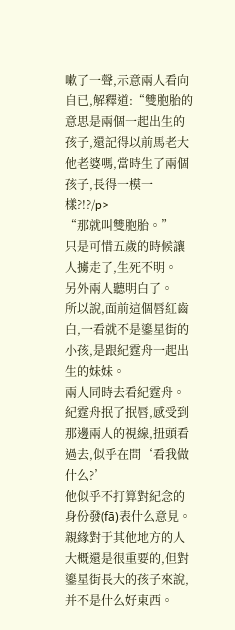嗽了一聲,示意兩人看向自已,解釋道:“雙胞胎的意思是兩個一起出生的孩子,還記得以前馬老大他老婆嗎,當時生了兩個孩子,長得一模一樣?!?/p>
“那就叫雙胞胎。”
只是可惜五歲的時候讓人擄走了,生死不明。
另外兩人聽明白了。
所以說,面前這個唇紅齒白,一看就不是鎏星街的小孩,是跟紀霆舟一起出生的妹妹。
兩人同時去看紀霆舟。
紀霆舟抿了抿唇,感受到那邊兩人的視線,扭頭看過去,似乎在問‘看我做什么?’
他似乎不打算對紀念的身份發(fā)表什么意見。
親緣對于其他地方的人大概還是很重要的,但對鎏星街長大的孩子來說,并不是什么好東西。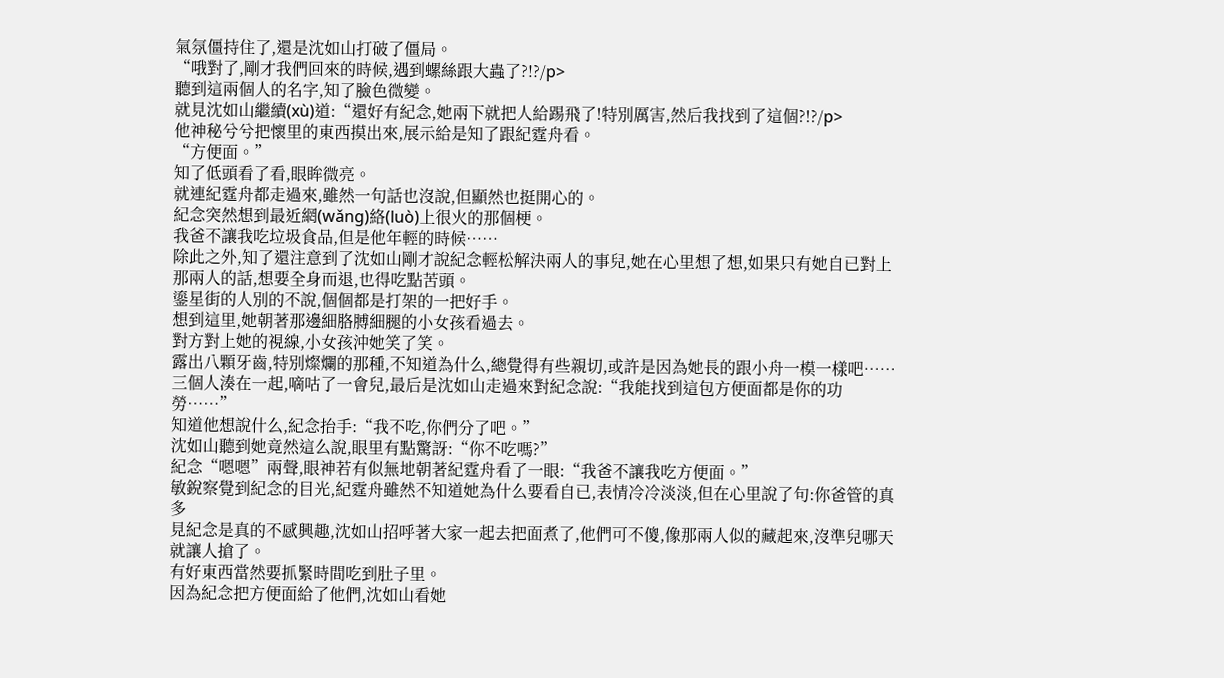氣氛僵持住了,還是沈如山打破了僵局。
“哦對了,剛才我們回來的時候,遇到螺絲跟大蟲了?!?/p>
聽到這兩個人的名字,知了臉色微變。
就見沈如山繼續(xù)道:“還好有紀念,她兩下就把人給踢飛了!特別厲害,然后我找到了這個?!?/p>
他神秘兮兮把懷里的東西摸出來,展示給是知了跟紀霆舟看。
“方便面。”
知了低頭看了看,眼眸微亮。
就連紀霆舟都走過來,雖然一句話也沒說,但顯然也挺開心的。
紀念突然想到最近網(wǎng)絡(luò)上很火的那個梗。
我爸不讓我吃垃圾食品,但是他年輕的時候……
除此之外,知了還注意到了沈如山剛才說紀念輕松解決兩人的事兒,她在心里想了想,如果只有她自已對上那兩人的話,想要全身而退,也得吃點苦頭。
鎏星街的人別的不說,個個都是打架的一把好手。
想到這里,她朝著那邊細胳膊細腿的小女孩看過去。
對方對上她的視線,小女孩沖她笑了笑。
露出八顆牙齒,特別燦爛的那種,不知道為什么,總覺得有些親切,或許是因為她長的跟小舟一模一樣吧……
三個人湊在一起,嘀咕了一會兒,最后是沈如山走過來對紀念說:“我能找到這包方便面都是你的功勞……”
知道他想說什么,紀念抬手:“我不吃,你們分了吧。”
沈如山聽到她竟然這么說,眼里有點驚訝:“你不吃嗎?”
紀念“嗯嗯”兩聲,眼神若有似無地朝著紀霆舟看了一眼:“我爸不讓我吃方便面。”
敏銳察覺到紀念的目光,紀霆舟雖然不知道她為什么要看自已,表情冷冷淡淡,但在心里說了句:你爸管的真多
見紀念是真的不感興趣,沈如山招呼著大家一起去把面煮了,他們可不傻,像那兩人似的藏起來,沒準兒哪天就讓人搶了。
有好東西當然要抓緊時間吃到肚子里。
因為紀念把方便面給了他們,沈如山看她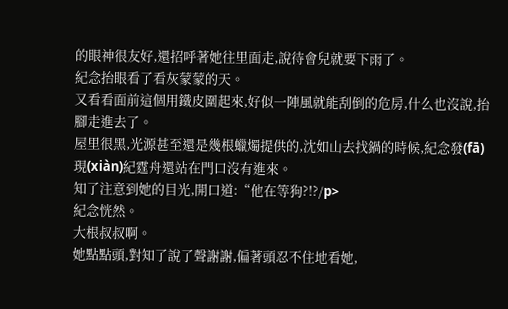的眼神很友好,還招呼著她往里面走,說待會兒就要下雨了。
紀念抬眼看了看灰蒙蒙的天。
又看看面前這個用鐵皮圍起來,好似一陣風就能刮倒的危房,什么也沒說,抬腳走進去了。
屋里很黑,光源甚至還是幾根蠟燭提供的,沈如山去找鍋的時候,紀念發(fā)現(xiàn)紀霆舟還站在門口沒有進來。
知了注意到她的目光,開口道:“他在等狗?!?/p>
紀念恍然。
大根叔叔啊。
她點點頭,對知了說了聲謝謝,偏著頭忍不住地看她,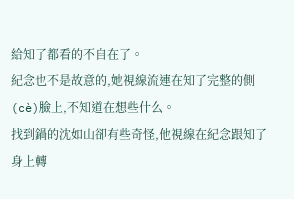給知了都看的不自在了。
紀念也不是故意的,她視線流連在知了完整的側(cè)臉上,不知道在想些什么。
找到鍋的沈如山卻有些奇怪,他視線在紀念跟知了身上轉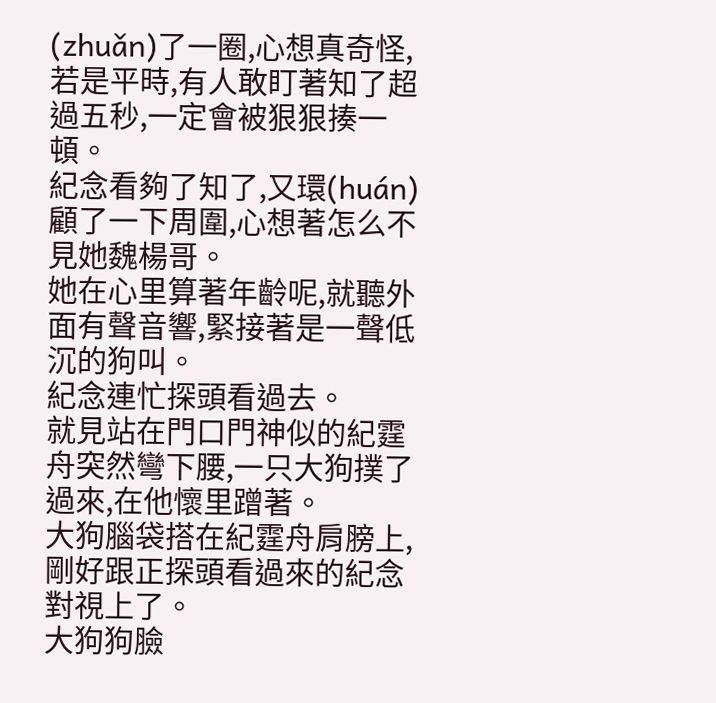(zhuǎn)了一圈,心想真奇怪,若是平時,有人敢盯著知了超過五秒,一定會被狠狠揍一頓。
紀念看夠了知了,又環(huán)顧了一下周圍,心想著怎么不見她魏楊哥。
她在心里算著年齡呢,就聽外面有聲音響,緊接著是一聲低沉的狗叫。
紀念連忙探頭看過去。
就見站在門口門神似的紀霆舟突然彎下腰,一只大狗撲了過來,在他懷里蹭著。
大狗腦袋搭在紀霆舟肩膀上,剛好跟正探頭看過來的紀念對視上了。
大狗狗臉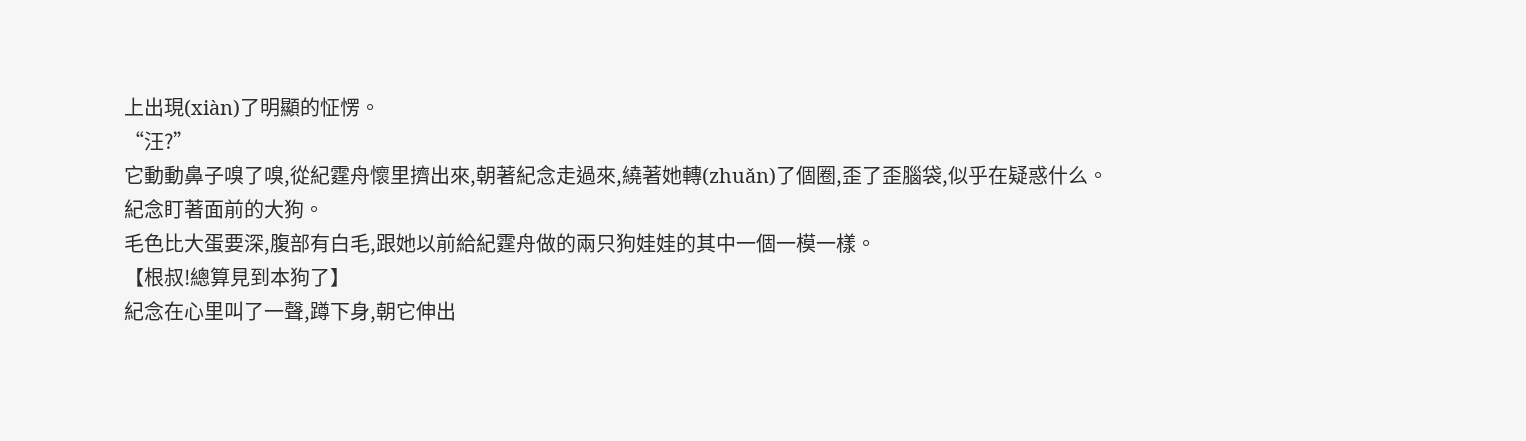上出現(xiàn)了明顯的怔愣。
“汪?”
它動動鼻子嗅了嗅,從紀霆舟懷里擠出來,朝著紀念走過來,繞著她轉(zhuǎn)了個圈,歪了歪腦袋,似乎在疑惑什么。
紀念盯著面前的大狗。
毛色比大蛋要深,腹部有白毛,跟她以前給紀霆舟做的兩只狗娃娃的其中一個一模一樣。
【根叔!總算見到本狗了】
紀念在心里叫了一聲,蹲下身,朝它伸出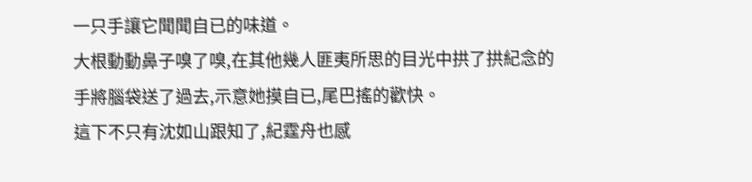一只手讓它聞聞自已的味道。
大根動動鼻子嗅了嗅,在其他幾人匪夷所思的目光中拱了拱紀念的手將腦袋送了過去,示意她摸自已,尾巴搖的歡快。
這下不只有沈如山跟知了,紀霆舟也感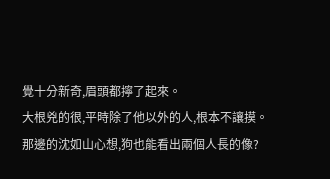覺十分新奇,眉頭都擰了起來。
大根兇的很,平時除了他以外的人,根本不讓摸。
那邊的沈如山心想,狗也能看出兩個人長的像?